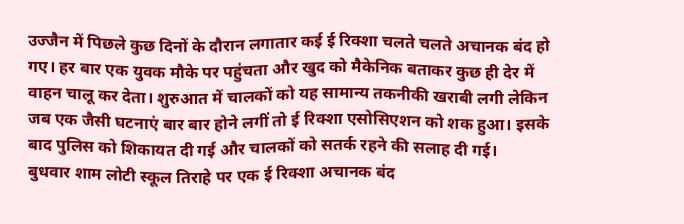उज्जैन में पिछले कुछ दिनों के दौरान लगातार कई ई रिक्शा चलते चलते अचानक बंद हो गए। हर बार एक युवक मौके पर पहुंचता और खुद को मैकेनिक बताकर कुछ ही देर में वाहन चालू कर देता। शुरुआत में चालकों को यह सामान्य तकनीकी खराबी लगी लेकिन जब एक जैसी घटनाएं बार बार होने लगीं तो ई रिक्शा एसोसिएशन को शक हुआ। इसके बाद पुलिस को शिकायत दी गई और चालकों को सतर्क रहने की सलाह दी गई।
बुधवार शाम लोटी स्कूल तिराहे पर एक ई रिक्शा अचानक बंद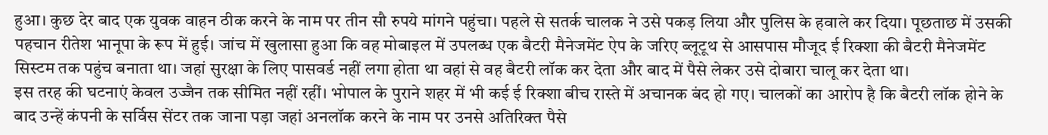हुआ। कुछ देर बाद एक युवक वाहन ठीक करने के नाम पर तीन सौ रुपये मांगने पहुंचा। पहले से सतर्क चालक ने उसे पकड़ लिया और पुलिस के हवाले कर दिया। पूछताछ में उसकी पहचान रीतेश भानूपा के रूप में हुई। जांच में खुलासा हुआ कि वह मोबाइल में उपलब्ध एक बैटरी मैनेजमेंट ऐप के जरिए ब्लूटूथ से आसपास मौजूद ई रिक्शा की बैटरी मैनेजमेंट सिस्टम तक पहुंच बनाता था। जहां सुरक्षा के लिए पासवर्ड नहीं लगा होता था वहां से वह बैटरी लॉक कर देता और बाद में पैसे लेकर उसे दोबारा चालू कर देता था।
इस तरह की घटनाएं केवल उज्जैन तक सीमित नहीं रहीं। भोपाल के पुराने शहर में भी कई ई रिक्शा बीच रास्ते में अचानक बंद हो गए। चालकों का आरोप है कि बैटरी लॉक होने के बाद उन्हें कंपनी के सर्विस सेंटर तक जाना पड़ा जहां अनलॉक करने के नाम पर उनसे अतिरिक्त पैसे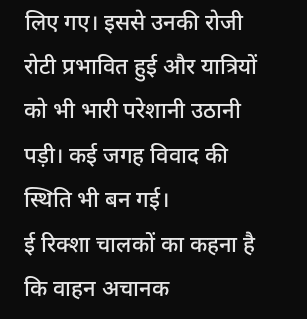लिए गए। इससे उनकी रोजी रोटी प्रभावित हुई और यात्रियों को भी भारी परेशानी उठानी पड़ी। कई जगह विवाद की स्थिति भी बन गई।
ई रिक्शा चालकों का कहना है कि वाहन अचानक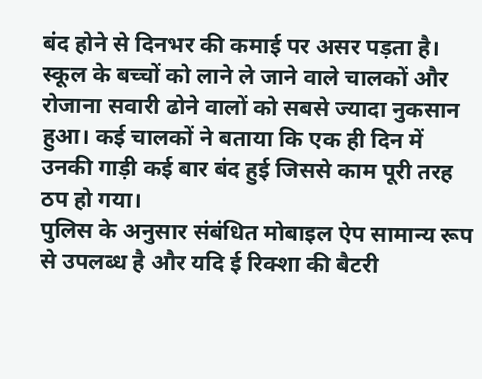बंद होने से दिनभर की कमाई पर असर पड़ता है। स्कूल के बच्चों को लाने ले जाने वाले चालकों और रोजाना सवारी ढोने वालों को सबसे ज्यादा नुकसान हुआ। कई चालकों ने बताया कि एक ही दिन में उनकी गाड़ी कई बार बंद हुई जिससे काम पूरी तरह ठप हो गया।
पुलिस के अनुसार संबंधित मोबाइल ऐप सामान्य रूप से उपलब्ध है और यदि ई रिक्शा की बैटरी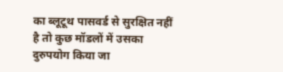का ब्लूटूथ पासवर्ड से सुरक्षित नहीं है तो कुछ मॉडलों में उसका दुरुपयोग किया जा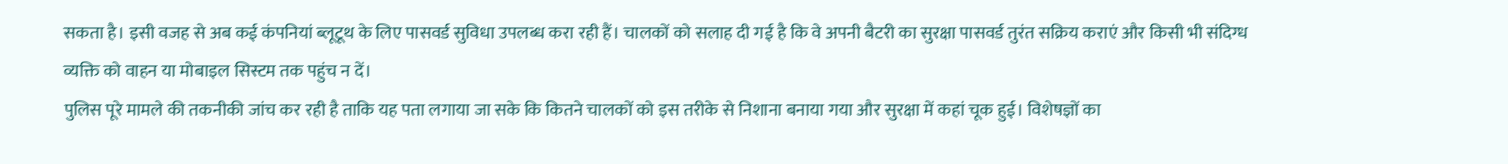सकता है। इसी वजह से अब कई कंपनियां ब्लूटूथ के लिए पासवर्ड सुविधा उपलब्ध करा रही हैं। चालकों को सलाह दी गई है कि वे अपनी बैटरी का सुरक्षा पासवर्ड तुरंत सक्रिय कराएं और किसी भी संदिग्ध व्यक्ति को वाहन या मोबाइल सिस्टम तक पहुंच न दें।
पुलिस पूरे मामले की तकनीकी जांच कर रही है ताकि यह पता लगाया जा सके कि कितने चालकों को इस तरीके से निशाना बनाया गया और सुरक्षा में कहां चूक हुई। विशेषज्ञों का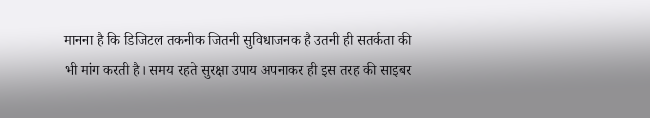मानना है कि डिजिटल तकनीक जितनी सुविधाजनक है उतनी ही सतर्कता की भी मांग करती है। समय रहते सुरक्षा उपाय अपनाकर ही इस तरह की साइबर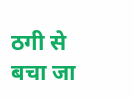ठगी से बचा जा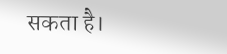सकता है।